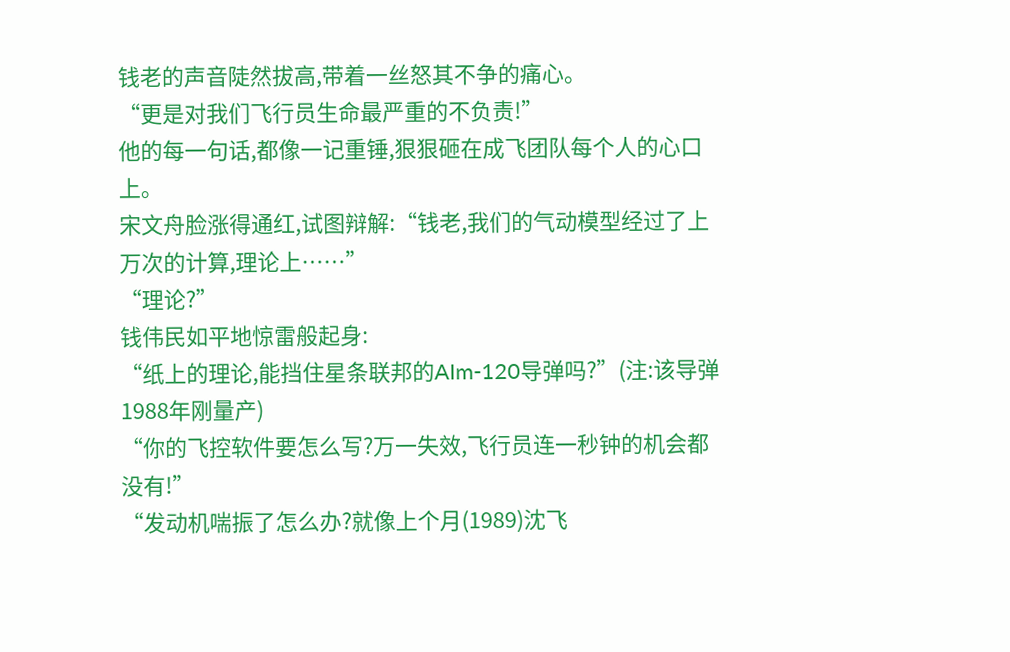钱老的声音陡然拔高,带着一丝怒其不争的痛心。
“更是对我们飞行员生命最严重的不负责!”
他的每一句话,都像一记重锤,狠狠砸在成飞团队每个人的心口上。
宋文舟脸涨得通红,试图辩解:“钱老,我们的气动模型经过了上万次的计算,理论上……”
“理论?”
钱伟民如平地惊雷般起身:
“纸上的理论,能挡住星条联邦的AIm-120导弹吗?”(注:该导弹1988年刚量产)
“你的飞控软件要怎么写?万一失效,飞行员连一秒钟的机会都没有!”
“发动机喘振了怎么办?就像上个月(1989)沈飞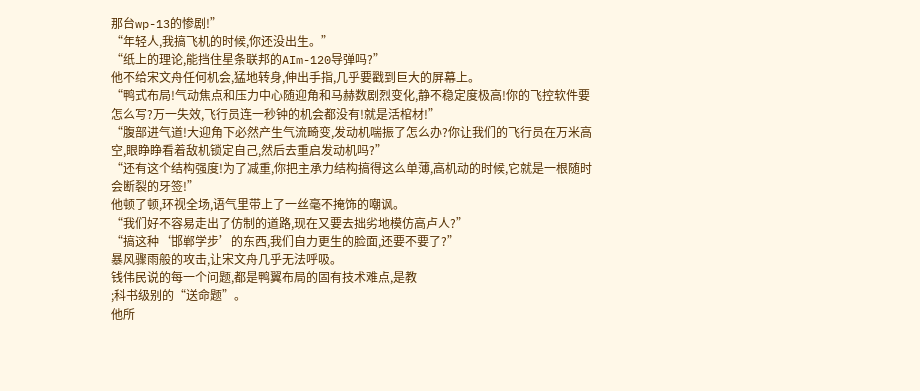那台wp-13的惨剧!”
“年轻人,我搞飞机的时候,你还没出生。”
“纸上的理论,能挡住星条联邦的AIm-120导弹吗?”
他不给宋文舟任何机会,猛地转身,伸出手指,几乎要戳到巨大的屏幕上。
“鸭式布局!气动焦点和压力中心随迎角和马赫数剧烈变化,静不稳定度极高!你的飞控软件要怎么写?万一失效,飞行员连一秒钟的机会都没有!就是活棺材!”
“腹部进气道!大迎角下必然产生气流畸变,发动机喘振了怎么办?你让我们的飞行员在万米高空,眼睁睁看着敌机锁定自己,然后去重启发动机吗?”
“还有这个结构强度!为了减重,你把主承力结构搞得这么单薄,高机动的时候,它就是一根随时会断裂的牙签!”
他顿了顿,环视全场,语气里带上了一丝毫不掩饰的嘲讽。
“我们好不容易走出了仿制的道路,现在又要去拙劣地模仿高卢人?”
“搞这种‘邯郸学步’的东西,我们自力更生的脸面,还要不要了?”
暴风骤雨般的攻击,让宋文舟几乎无法呼吸。
钱伟民说的每一个问题,都是鸭翼布局的固有技术难点,是教
;科书级别的“送命题”。
他所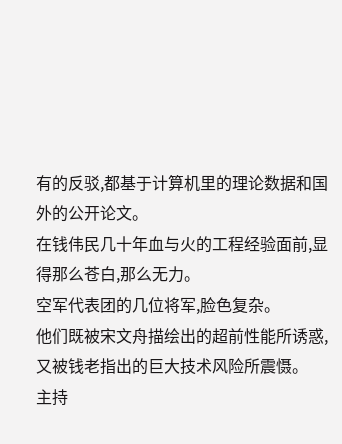有的反驳,都基于计算机里的理论数据和国外的公开论文。
在钱伟民几十年血与火的工程经验面前,显得那么苍白,那么无力。
空军代表团的几位将军,脸色复杂。
他们既被宋文舟描绘出的超前性能所诱惑,又被钱老指出的巨大技术风险所震慑。
主持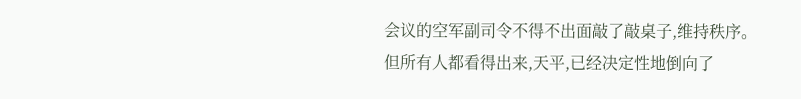会议的空军副司令不得不出面敲了敲桌子,维持秩序。
但所有人都看得出来,天平,已经决定性地倒向了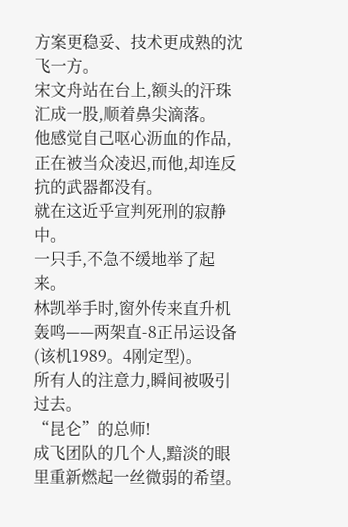方案更稳妥、技术更成熟的沈飞一方。
宋文舟站在台上,额头的汗珠汇成一股,顺着鼻尖滴落。
他感觉自己呕心沥血的作品,正在被当众凌迟,而他,却连反抗的武器都没有。
就在这近乎宣判死刑的寂静中。
一只手,不急不缓地举了起来。
林凯举手时,窗外传来直升机轰鸣——两架直-8正吊运设备(该机1989。4刚定型)。
所有人的注意力,瞬间被吸引过去。
“昆仑”的总师!
成飞团队的几个人,黯淡的眼里重新燃起一丝微弱的希望。